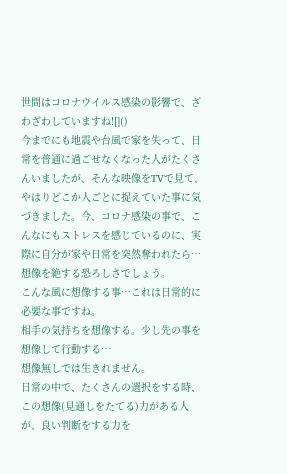世間はコロナウイルス感染の影響で、ざわざわしていますね![]()
今までにも地震や台風で家を失って、日常を普通に過ごせなくなった人がたくさんいましたが、そんな映像をTVで見て、やはりどこか人ごとに捉えていた事に気づきました。今、コロナ感染の事で、こんなにもストレスを感じているのに、実際に自分が家や日常を突然奪われたら…
想像を絶する恐ろしさでしょう。
こんな風に想像する事…これは日常的に必要な事ですね。
相手の気持ちを想像する。少し先の事を想像して行動する…
想像無しでは生きれません。
日常の中で、たくさんの選択をする時、この想像(見通しをたてる)力がある人が、良い判断をする力を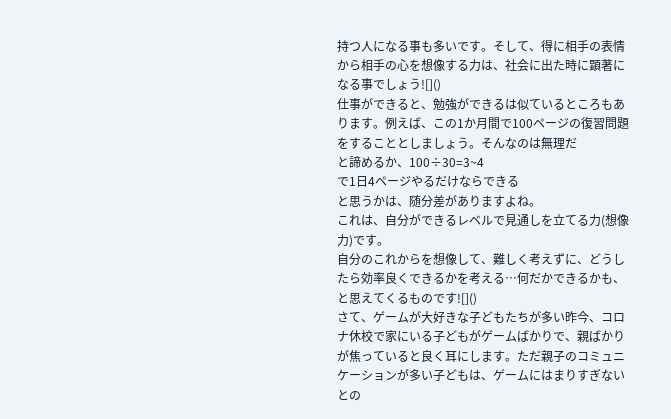持つ人になる事も多いです。そして、得に相手の表情から相手の心を想像する力は、社会に出た時に顕著になる事でしょう![]()
仕事ができると、勉強ができるは似ているところもあります。例えば、この1か月間で100ページの復習問題をすることとしましょう。そんなのは無理だ
と諦めるか、100÷30=3~4
で1日4ページやるだけならできる
と思うかは、随分差がありますよね。
これは、自分ができるレベルで見通しを立てる力(想像力)です。
自分のこれからを想像して、難しく考えずに、どうしたら効率良くできるかを考える…何だかできるかも、と思えてくるものです![]()
さて、ゲームが大好きな子どもたちが多い昨今、コロナ休校で家にいる子どもがゲームばかりで、親ばかりが焦っていると良く耳にします。ただ親子のコミュニケーションが多い子どもは、ゲームにはまりすぎないとの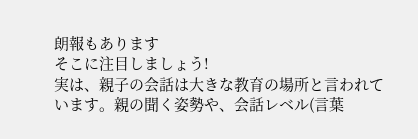朗報もあります
そこに注目しましょう!
実は、親子の会話は大きな教育の場所と言われています。親の聞く姿勢や、会話レベル(言葉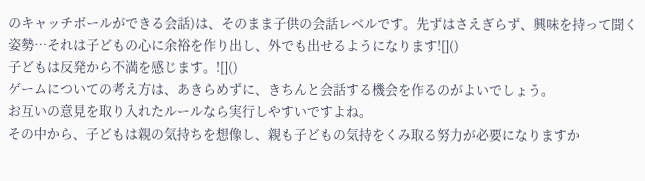のキャッチボールができる会話)は、そのまま子供の会話レベルです。先ずはさえぎらず、興味を持って聞く姿勢…それは子どもの心に余裕を作り出し、外でも出せるようになります![]()
子どもは反発から不満を感じます。![]()
ゲームについての考え方は、あきらめずに、きちんと会話する機会を作るのがよいでしょう。
お互いの意見を取り入れたルールなら実行しやすいですよね。
その中から、子どもは親の気持ちを想像し、親も子どもの気持をくみ取る努力が必要になりますか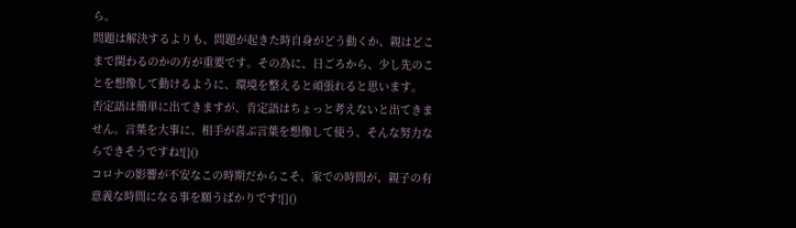ら。
問題は解決するよりも、問題が起きた時自身がどう動くか、親はどこまで関わるのかの方が重要です。その為に、日ごろから、少し先のことを想像して動けるように、環境を整えると頑張れると思います。
否定語は簡単に出てきますが、肯定語はちょっと考えないと出てきません。言葉を大事に、相手が喜ぶ言葉を想像して使う、そんな努力ならできそうですね![]()
コロナの影響が不安なこの時期だからこそ、家での時間が、親子の有意義な時間になる事を願うばかりです![]()